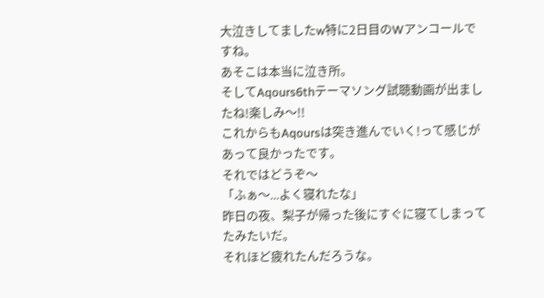大泣きしてましたw特に2日目のWアンコールですね。
あそこは本当に泣き所。
そしてAqours6thテーマソング試聴動画が出ましたね!楽しみ〜!!
これからもAqoursは突き進んでいく!って感じがあって良かったです。
それではどうぞ〜
「ふぁ〜...よく寝れたな」
昨日の夜、梨子が帰った後にすぐに寝てしまってたみたいだ。
それほど疲れたんだろうな。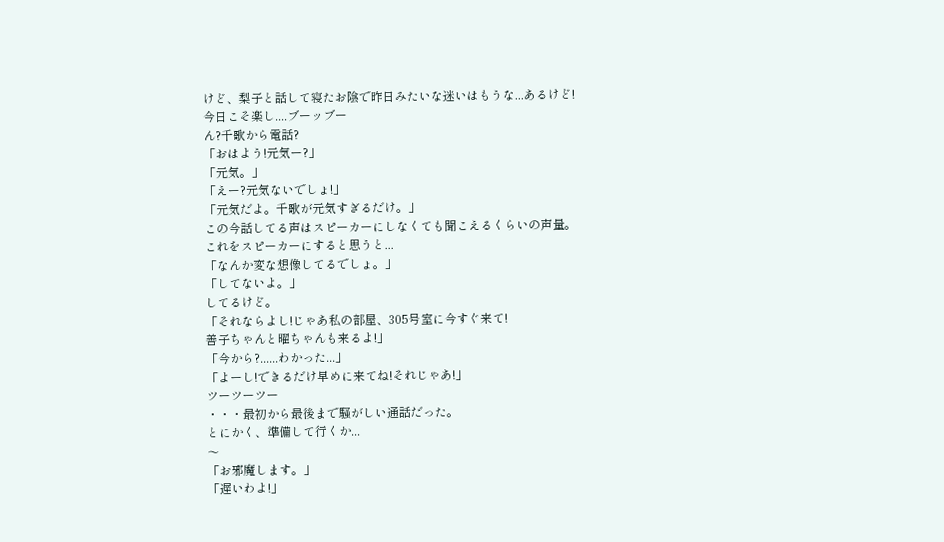けど、梨子と話して寝たお陰で昨日みたいな迷いはもうな...あるけど!
今日こそ楽し....ブーッブー
ん?千歌から電話?
「おはよう!元気ー?」
「元気。」
「えー?元気ないでしょ!」
「元気だよ。千歌が元気すぎるだけ。」
この今話してる声はスピーカーにしなくても聞こえるくらいの声量。
これをスピーカーにすると思うと...
「なんか変な想像してるでしょ。」
「してないよ。」
してるけど。
「それならよし!じゃあ私の部屋、305号室に今すぐ来て!
善子ちゃんと曜ちゃんも来るよ!」
「今から?......わかった...」
「よーし!できるだけ早めに来てね!それじゃあ!」
ツーツーツー
・・・最初から最後まで騒がしい通話だった。
とにかく、準備して行くか...
〜
「お邪魔します。」
「遅いわよ!」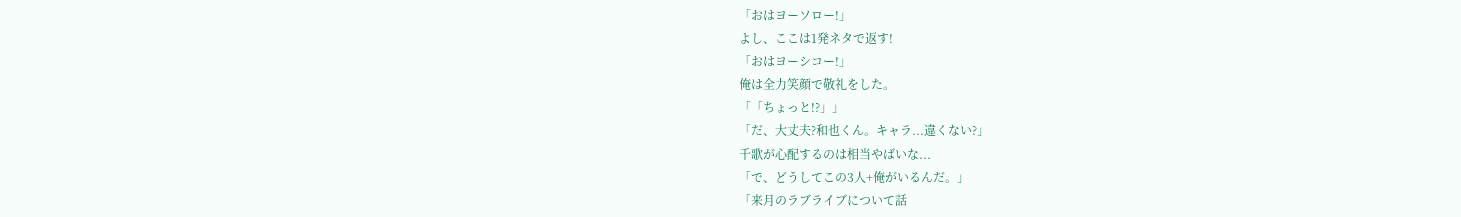「おはヨーソロー!」
よし、ここは1発ネタで返す!
「おはヨーシコー!」
俺は全力笑顔で敬礼をした。
「「ちょっと!?」」
「だ、大丈夫?和也くん。キャラ...違くない?」
千歌が心配するのは相当やばいな...
「で、どうしてこの3人+俺がいるんだ。」
「来月のラブライブについて話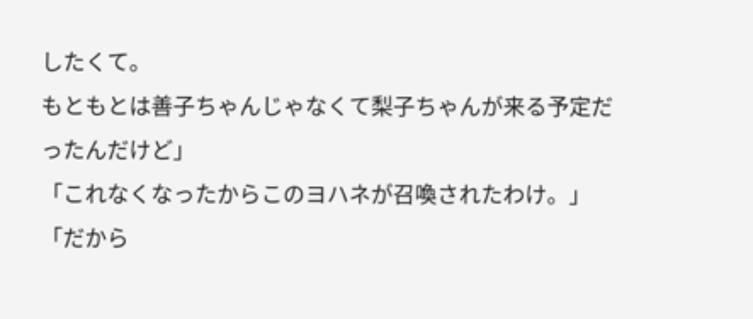したくて。
もともとは善子ちゃんじゃなくて梨子ちゃんが来る予定だったんだけど」
「これなくなったからこのヨハネが召喚されたわけ。」
「だから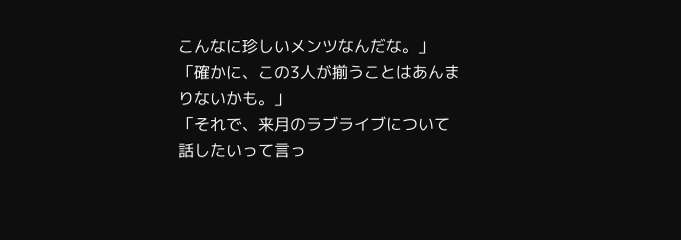こんなに珍しいメンツなんだな。」
「確かに、この3人が揃うことはあんまりないかも。」
「それで、来月のラブライブについて話したいって言っ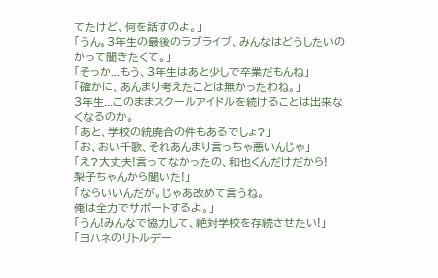てたけど、何を話すのよ。」
「うん。3年生の最後のラブライブ、みんなはどうしたいのかって聞きたくて。」
「そっか...もう、3年生はあと少しで卒業だもんね」
「確かに、あんまり考えたことは無かったわね。」
3年生...このままスクールアイドルを続けることは出来なくなるのか。
「あと、学校の統廃合の件もあるでしょ?」
「お、おい千歌、それあんまり言っちゃ悪いんじゃ」
「え?大丈夫!言ってなかったの、和也くんだけだから!
梨子ちゃんから聞いた!」
「ならいいんだが。じゃあ改めて言うね。
俺は全力でサポートするよ。」
「うん!みんなで協力して、絶対学校を存続させたい!」
「ヨハネのリトルデー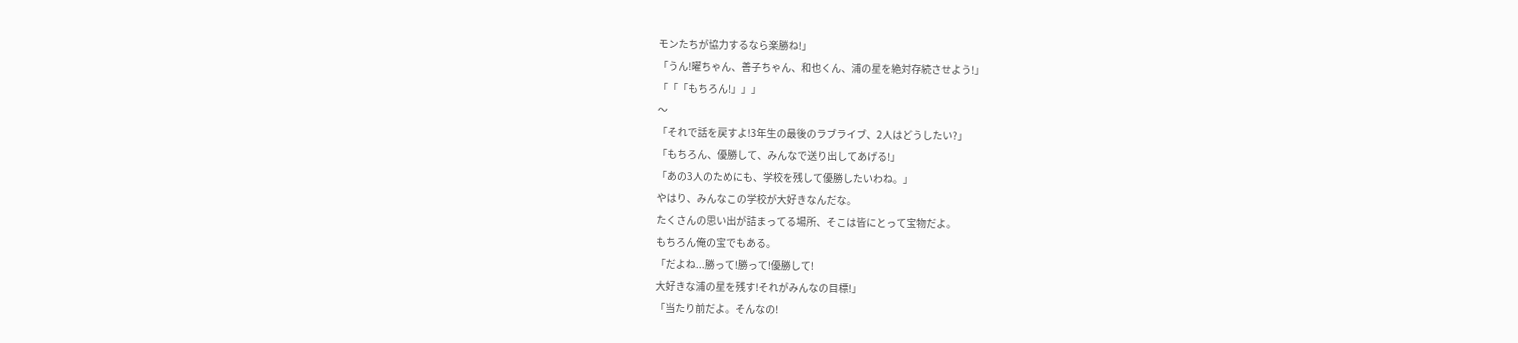モンたちが協力するなら楽勝ね!」
「うん!曜ちゃん、善子ちゃん、和也くん、浦の星を絶対存続させよう!」
「「「もちろん!」」」
〜
「それで話を戻すよ!3年生の最後のラブライブ、2人はどうしたい?」
「もちろん、優勝して、みんなで送り出してあげる!」
「あの3人のためにも、学校を残して優勝したいわね。」
やはり、みんなこの学校が大好きなんだな。
たくさんの思い出が詰まってる場所、そこは皆にとって宝物だよ。
もちろん俺の宝でもある。
「だよね...勝って!勝って!優勝して!
大好きな浦の星を残す!それがみんなの目標!」
「当たり前だよ。そんなの!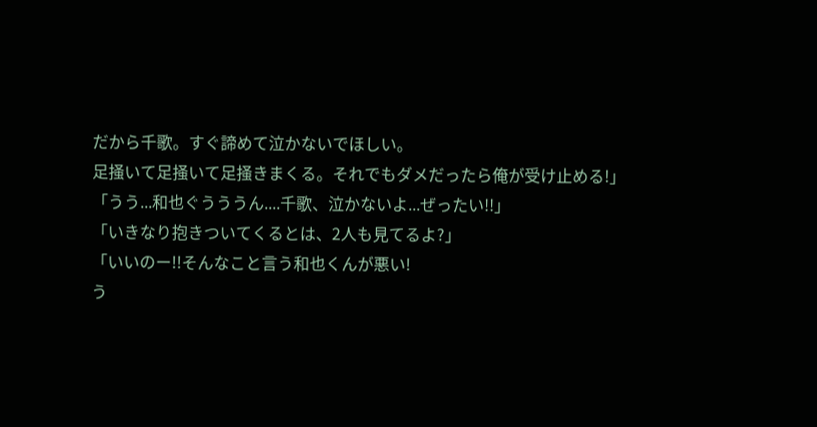だから千歌。すぐ諦めて泣かないでほしい。
足掻いて足掻いて足掻きまくる。それでもダメだったら俺が受け止める!」
「うう...和也ぐうううん....千歌、泣かないよ...ぜったい!!」
「いきなり抱きついてくるとは、2人も見てるよ?」
「いいのー!!そんなこと言う和也くんが悪い!
う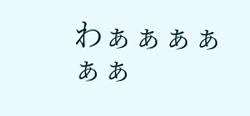わぁぁぁぁぁぁ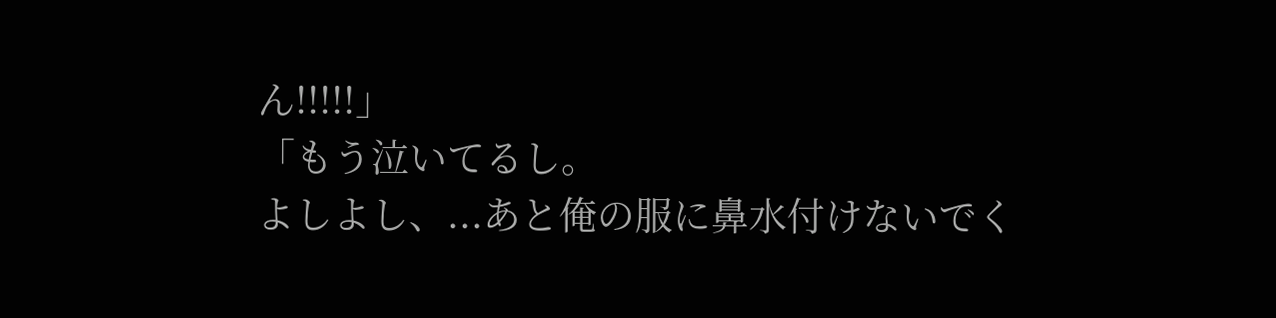ん!!!!!」
「もう泣いてるし。
よしよし、...あと俺の服に鼻水付けないでく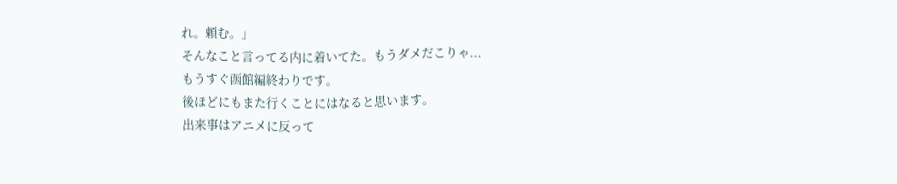れ。頼む。」
そんなこと言ってる内に着いてた。もうダメだこりゃ...
もうすぐ函館編終わりです。
後ほどにもまた行くことにはなると思います。
出来事はアニメに反って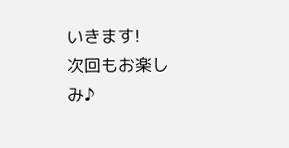いきます!
次回もお楽しみ♪